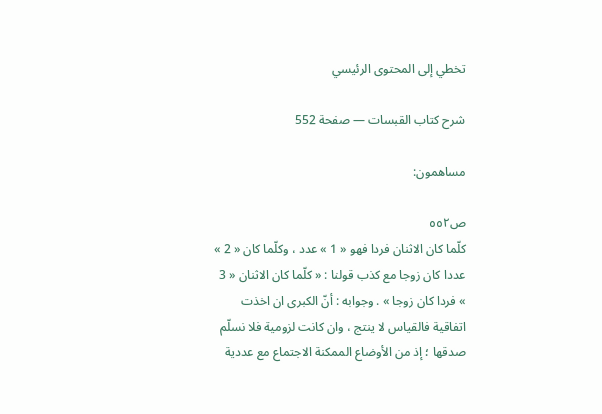تخطي إلى المحتوى الرئيسي

شرح كتاب القبسات — صفحة 552

مساهمون:

ص٥٥٢
كلّما كان الاثنان فردا فهو « 1 » عدد ، وكلّما كان « 2 » عددا كان زوجا مع كذب قولنا : « كلّما كان الاثنان « 3 » فردا كان زوجا » . وجوابه : أنّ الكبرى ان اخذت اتفاقية فالقياس لا ينتج ، وان كانت لزومية فلا نسلّم صدقها ؛ إذ من الأوضاع الممكنة الاجتماع مع عددية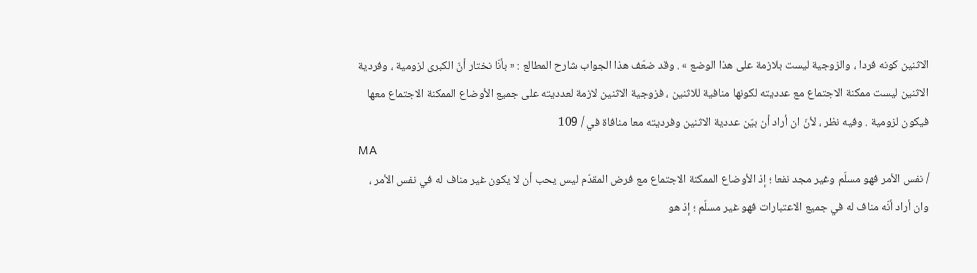الاثنين كونه فردا ، والزوجية ليست بلازمة على هذا الوضع » . وقد ضعّف هذا الجواب شارح المطالع : « بأنّا نختار أنّ الكبرى لزومية ، وفردية الاثنين ليست ممكنة الاجتماع مع عدديته لكونها منافية للاثنين ، فزوجية الاثنين لازمة لعدديته على جميع الأوضاع الممكنة الاجتماع معها فيكون لزومية . وفيه نظر ، لأنّ ان أراد أن بيّن عددية الاثنين وفرديته معا منافاة في / 109
MA
/ نفس الأمر فهو مسلّم وغير مجد نفعا ؛ إذ الأوضاع الممكنة الاجتماع مع فرض المقدّم ليس يحب أن لا يكون غير مناف له في نفس الأمر ، وان أراد أنّه مناف له في جميع الاعتبارات فهو غير مسلّم ؛ إذ هو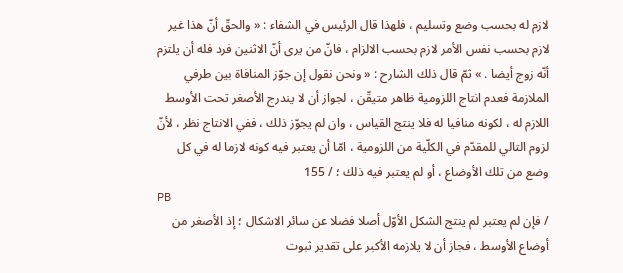لازم له بحسب وضع وتسليم ، فلهذا قال الرئيس في الشفاء : « والحقّ أنّ هذا غير لازم بحسب نفس الأمر لازم بحسب الالزام ، فانّ من يرى أنّ الاثنين فرد فله أن يلتزم أنّه زوج أيضا . » ثمّ قال ذلك الشارح : « ونحن نقول إن جوّز المنافاة بين طرفي الملازمة فعدم انتاج اللزومية ظاهر متيقّن ، لجواز أن لا يندرج الأصغر تحت الأوسط اللازم له ، لكونه منافيا له فلا ينتج القياس ، وان لم يجوّز ذلك ، ففي الانتاج نظر ، لأنّ لزوم التالي للمقدّم في الكلّية من اللزومية ، امّا أن يعتبر فيه كونه لازما له في كل وضع من تلك الأوضاع ، أو لم يعتبر فيه ذلك ؛ / 155
PB
/ فإن لم يعتبر لم ينتج الشكل الأوّل أصلا فضلا عن سائر الاشكال ؛ إذ الأصغر من أوضاع الأوسط ، فجاز أن لا يلازمه الأكبر على تقدير ثبوت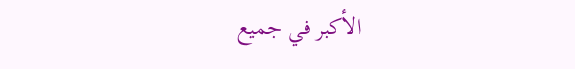الأكبر في جميع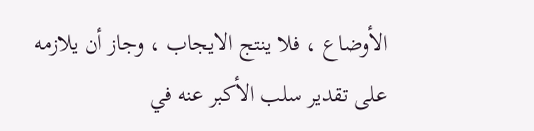الأوضاع ، فلا ينتج الايجاب ، وجاز أن يلازمه على تقدير سلب الأكبر عنه في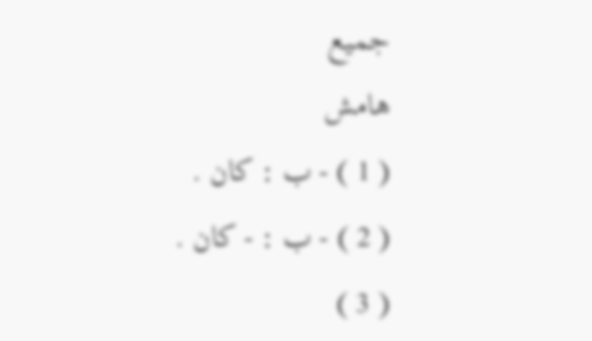جميع
هامش
( 1 ) - ب : كان .
( 2 ) - ب : - كان .
( 3 )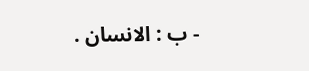- ب : الانسان .